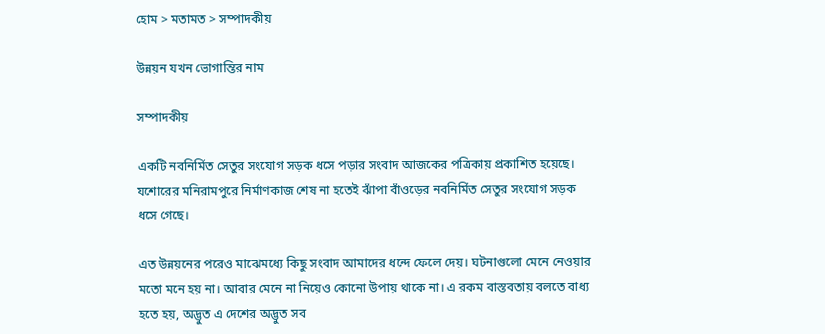হোম > মতামত > সম্পাদকীয়

উন্নয়ন যখন ভোগান্তির নাম

সম্পাদকীয়

একটি নবনির্মিত সেতুর সংযোগ সড়ক ধসে পড়ার সংবাদ আজকের পত্রিকায় প্রকাশিত হয়েছে। যশোরের মনিরামপুরে নির্মাণকাজ শেষ না হতেই ঝাঁপা বাঁওড়ের নবনির্মিত সেতুর সংযোগ সড়ক ধসে গেছে।

এত উন্নয়নের পরেও মাঝেমধ্যে কিছু সংবাদ আমাদের ধন্দে ফেলে দেয়। ঘটনাগুলো মেনে নেওয়ার মতো মনে হয় না। আবার মেনে না নিয়েও কোনো উপায় থাকে না। এ রকম বাস্তবতায় বলতে বাধ্য হতে হয়, অদ্ভুত এ দেশের অদ্ভুত সব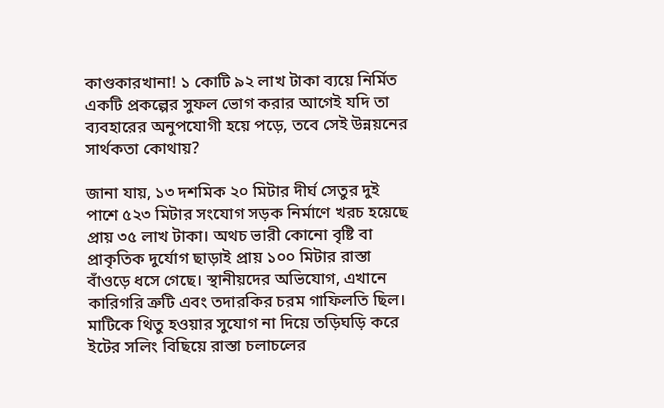কাণ্ডকারখানা! ১ কোটি ৯২ লাখ টাকা ব্যয়ে নির্মিত একটি প্রকল্পের সুফল ভোগ করার আগেই যদি তা ব্যবহারের অনুপযোগী হয়ে পড়ে, তবে সেই উন্নয়নের সার্থকতা কোথায়?

জানা যায়, ১৩ দশমিক ২০ মিটার দীর্ঘ সেতুর দুই পাশে ৫২৩ মিটার সংযোগ সড়ক নির্মাণে খরচ হয়েছে প্রায় ৩৫ লাখ টাকা। অথচ ভারী কোনো বৃষ্টি বা প্রাকৃতিক দুর্যোগ ছাড়াই প্রায় ১০০ মিটার রাস্তা বাঁওড়ে ধসে গেছে। স্থানীয়দের অভিযোগ, এখানে কারিগরি ত্রুটি এবং তদারকির চরম গাফিলতি ছিল। মাটিকে থিতু হওয়ার সুযোগ না দিয়ে তড়িঘড়ি করে ইটের সলিং বিছিয়ে রাস্তা চলাচলের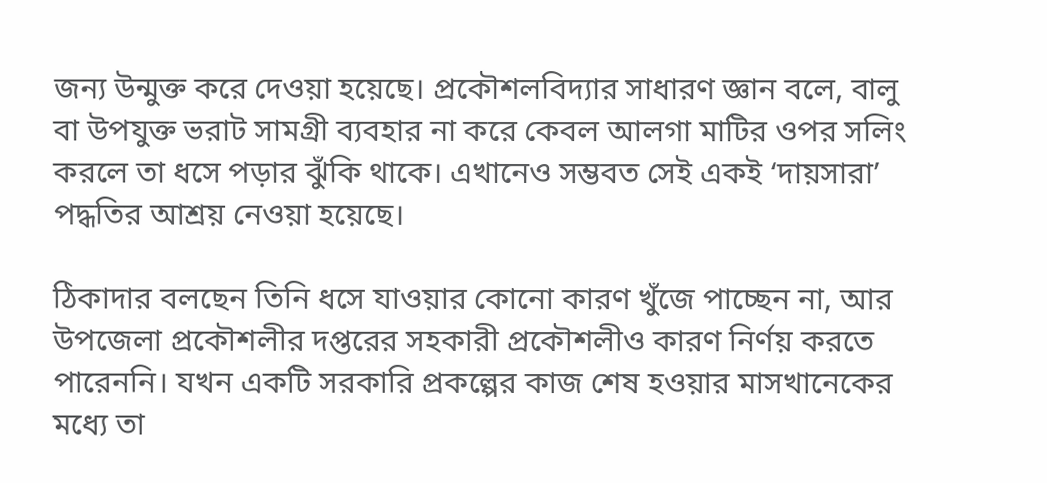জন্য উন্মুক্ত করে দেওয়া হয়েছে। প্রকৌশলবিদ্যার সাধারণ জ্ঞান বলে, বালু বা উপযুক্ত ভরাট সামগ্রী ব্যবহার না করে কেবল আলগা মাটির ওপর সলিং করলে তা ধসে পড়ার ঝুঁকি থাকে। এখানেও সম্ভবত সেই একই ‘দায়সারা’ পদ্ধতির আশ্রয় নেওয়া হয়েছে।

ঠিকাদার বলছেন তিনি ধসে যাওয়ার কোনো কারণ খুঁজে পাচ্ছেন না, আর উপজেলা প্রকৌশলীর দপ্তরের সহকারী প্রকৌশলীও কারণ নির্ণয় করতে পারেননি। যখন একটি সরকারি প্রকল্পের কাজ শেষ হওয়ার মাসখানেকের মধ্যে তা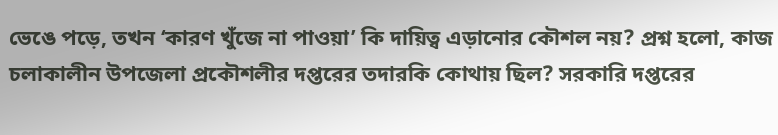ভেঙে পড়ে, তখন ‘কারণ খুঁজে না পাওয়া’ কি দায়িত্ব এড়ানোর কৌশল নয়? প্রশ্ন হলো, কাজ চলাকালীন উপজেলা প্রকৌশলীর দপ্তরের তদারকি কোথায় ছিল? সরকারি দপ্তরের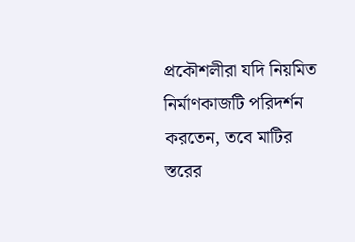প্রকৌশলীরা যদি নিয়মিত নির্মাণকাজটি পরিদর্শন করতেন, তবে মাটির স্তরের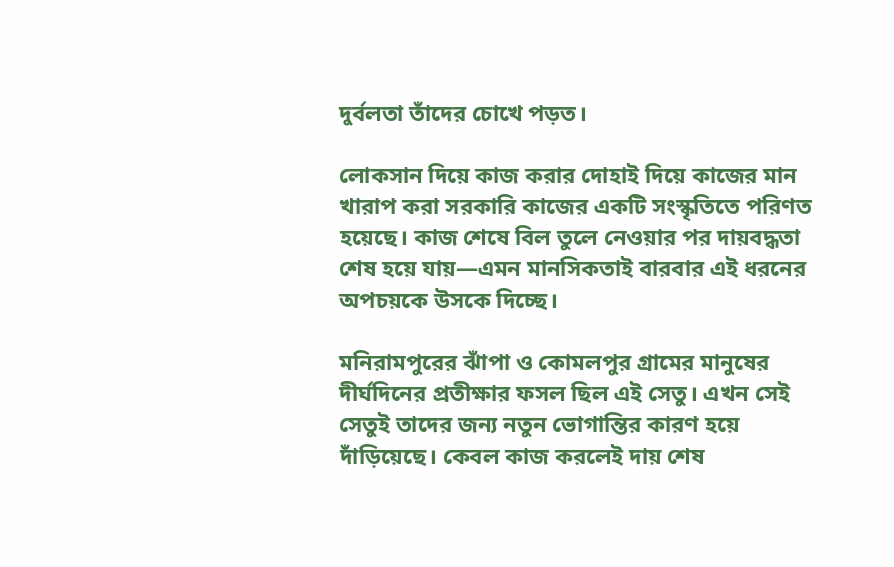দুর্বলতা তাঁদের চোখে পড়ত।

লোকসান দিয়ে কাজ করার দোহাই দিয়ে কাজের মান খারাপ করা সরকারি কাজের একটি সংস্কৃতিতে পরিণত হয়েছে। কাজ শেষে বিল তুলে নেওয়ার পর দায়বদ্ধতা শেষ হয়ে যায়—এমন মানসিকতাই বারবার এই ধরনের অপচয়কে উসকে দিচ্ছে।

মনিরামপুরের ঝাঁপা ও কোমলপুর গ্রামের মানুষের দীর্ঘদিনের প্রতীক্ষার ফসল ছিল এই সেতু। এখন সেই সেতুই তাদের জন্য নতুন ভোগান্তির কারণ হয়ে দাঁড়িয়েছে। কেবল কাজ করলেই দায় শেষ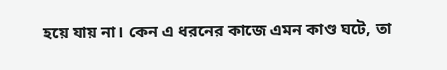হয়ে যায় না। কেন এ ধরনের কাজে এমন কাণ্ড ঘটে, তা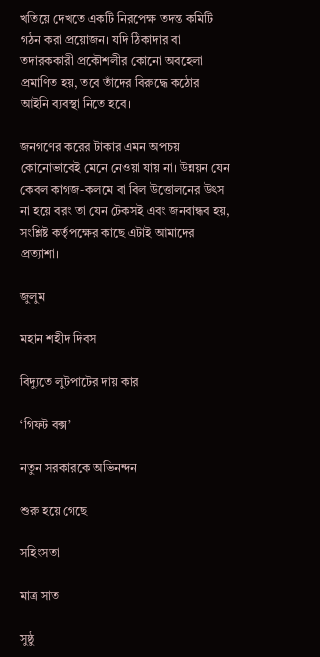খতিয়ে দেখতে একটি নিরপেক্ষ তদন্ত কমিটি গঠন করা প্রয়োজন। যদি ঠিকাদার বা তদারককারী প্রকৌশলীর কোনো অবহেলা প্রমাণিত হয়, তবে তাঁদের বিরুদ্ধে কঠোর আইনি ব্যবস্থা নিতে হবে।

জনগণের করের টাকার এমন অপচয় কোনোভাবেই মেনে নেওয়া যায় না। উন্নয়ন যেন কেবল কাগজ-কলমে বা বিল উত্তোলনের উৎস না হয়ে বরং তা যেন টেকসই এবং জনবান্ধব হয়, সংশ্লিষ্ট কর্তৃপক্ষের কাছে এটাই আমাদের প্রত্যাশা।

জুলুম

মহান শহীদ দিবস

বিদ্যুতে লুটপাটের দায় কার

‘গিফট বক্স’

নতুন সরকারকে অভিনন্দন

শুরু হয়ে গেছে

সহিংসতা

মাত্র সাত

সুষ্ঠু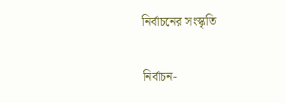নির্বাচনের সংস্কৃতি

নির্বাচন-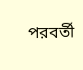পরবর্তী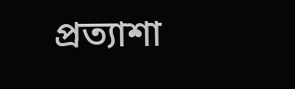প্রত্যাশা